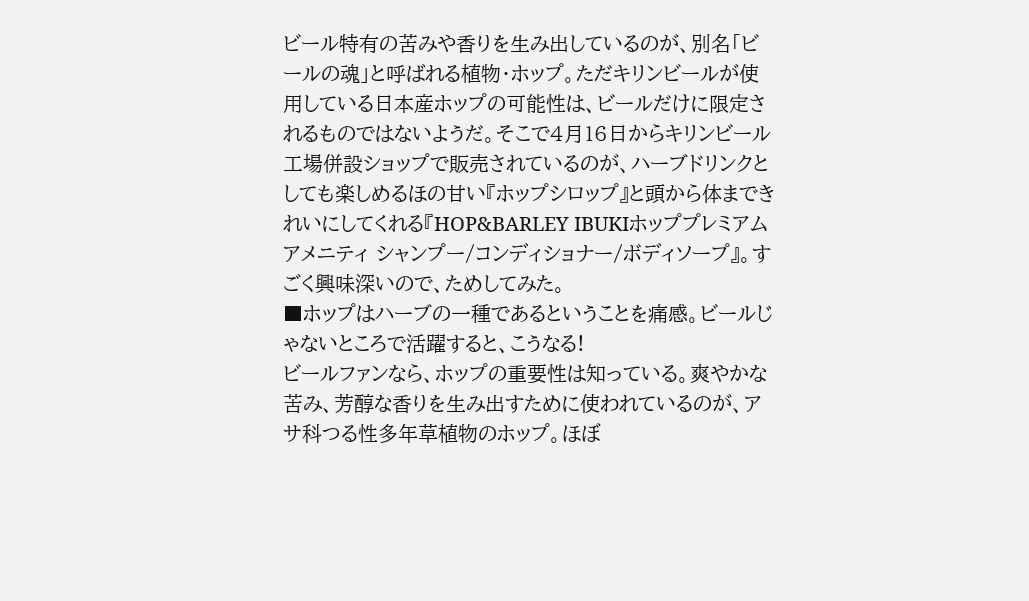ビール特有の苦みや香りを生み出しているのが、別名「ビールの魂」と呼ばれる植物・ホップ。ただキリンビールが使用している日本産ホップの可能性は、ビールだけに限定されるものではないようだ。そこで4月16日からキリンビール工場併設ショップで販売されているのが、ハーブドリンクとしても楽しめるほの甘い『ホップシロップ』と頭から体まできれいにしてくれる『HOP&BARLEY IBUKIホッププレミアムアメニティ シャンプー/コンディショナー/ボディソープ』。すごく興味深いので、ためしてみた。
■ホップはハーブの一種であるということを痛感。ビールじゃないところで活躍すると、こうなる!
ビールファンなら、ホップの重要性は知っている。爽やかな苦み、芳醇な香りを生み出すために使われているのが、アサ科つる性多年草植物のホップ。ほぼ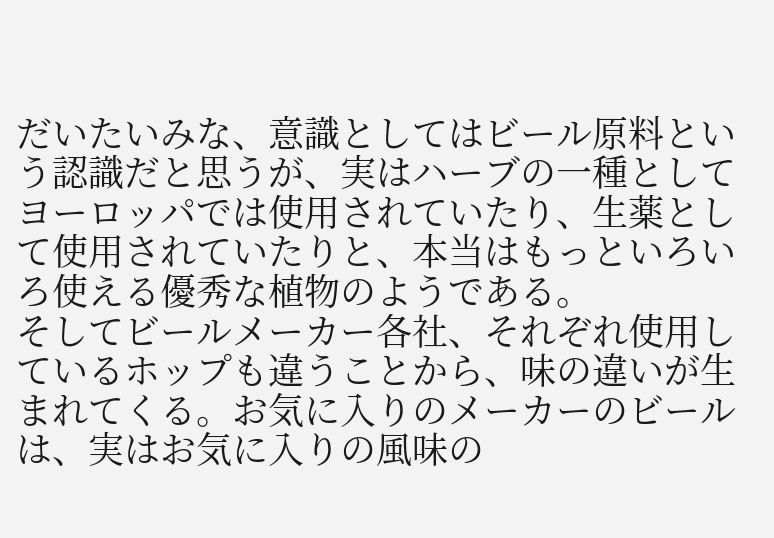だいたいみな、意識としてはビール原料という認識だと思うが、実はハーブの一種としてヨーロッパでは使用されていたり、生薬として使用されていたりと、本当はもっといろいろ使える優秀な植物のようである。
そしてビールメーカー各社、それぞれ使用しているホップも違うことから、味の違いが生まれてくる。お気に入りのメーカーのビールは、実はお気に入りの風味の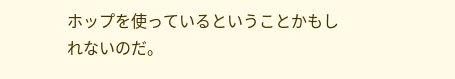ホップを使っているということかもしれないのだ。